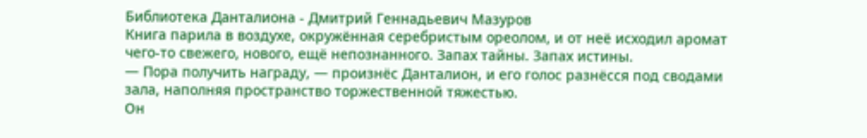Библиотека Данталиона - Дмитрий Геннадьевич Мазуров
Книга парила в воздухе, окружённая серебристым ореолом, и от неё исходил аромат чего-то свежего, нового, ещё непознанного. Запах тайны. Запах истины.
— Пора получить награду, — произнёс Данталион, и его голос разнёсся под сводами зала, наполняя пространство торжественной тяжестью.
Он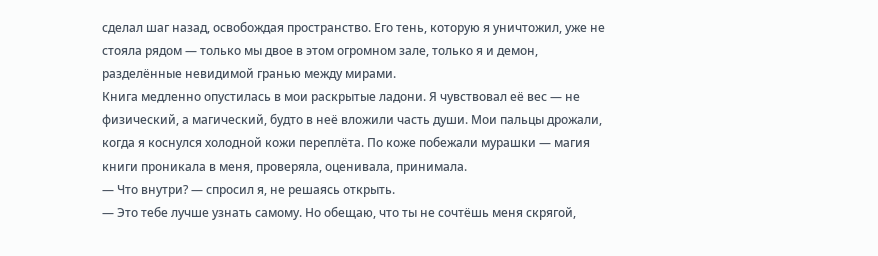сделал шаг назад, освобождая пространство. Его тень, которую я уничтожил, уже не стояла рядом — только мы двое в этом огромном зале, только я и демон, разделённые невидимой гранью между мирами.
Книга медленно опустилась в мои раскрытые ладони. Я чувствовал её вес — не физический, а магический, будто в неё вложили часть души. Мои пальцы дрожали, когда я коснулся холодной кожи переплёта. По коже побежали мурашки — магия книги проникала в меня, проверяла, оценивала, принимала.
— Что внутри? — спросил я, не решаясь открыть.
— Это тебе лучше узнать самому. Но обещаю, что ты не сочтёшь меня скрягой,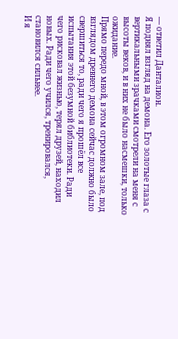— ответил Данталион.
Я поднял взгляд на демона. Его золотые глаза с вертикальными зрачками смотрели на меня с высоты веков, и в них не было насмешки, только ожидание.
Прямо передо мной, в этом огромном зале, под взглядом древнего демона сейчас должно было свершиться то, ради чего я прошёл все испытания этой безумной библиотеки. Ради чего рисковал жизнью, терял друзей, находил новых. Ради чего учился, тренировался, становился сильнее.
И я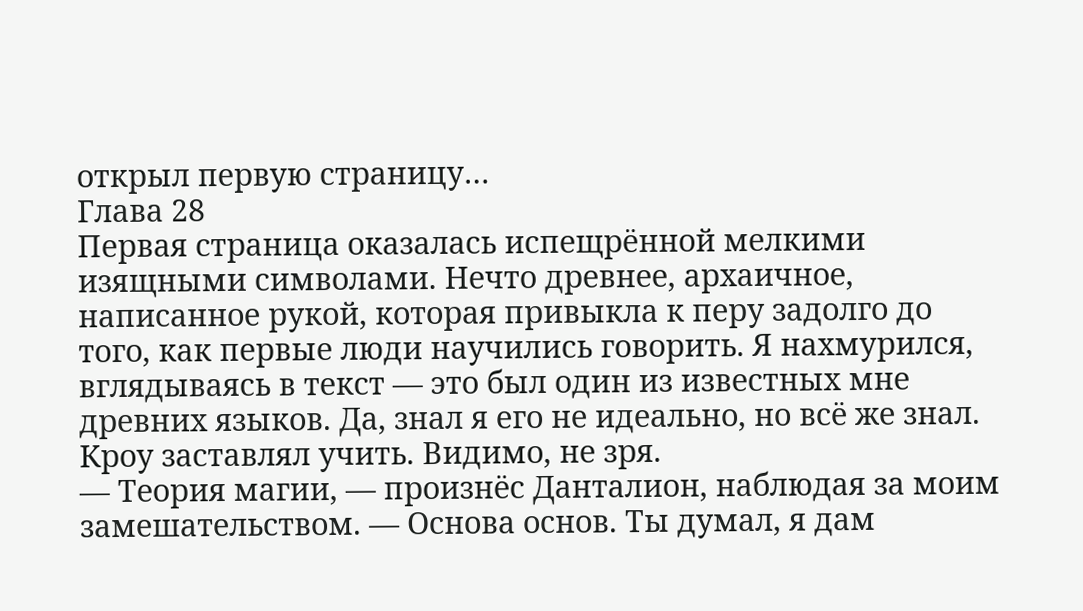открыл первую страницу…
Глава 28
Первая страница оказалась испещрённой мелкими изящными символами. Нечто древнее, архаичное, написанное рукой, которая привыкла к перу задолго до того, как первые люди научились говорить. Я нахмурился, вглядываясь в текст — это был один из известных мне древних языков. Да, знал я его не идеально, но всё же знал. Кроу заставлял учить. Видимо, не зря.
— Теория магии, — произнёс Данталион, наблюдая за моим замешательством. — Основа основ. Ты думал, я дам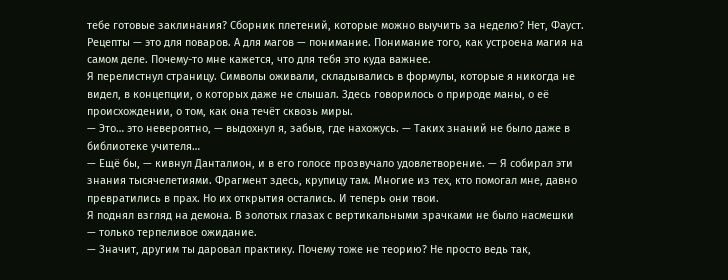тебе готовые заклинания? Сборник плетений, которые можно выучить за неделю? Нет, Фауст. Рецепты — это для поваров. А для магов — понимание. Понимание того, как устроена магия на самом деле. Почему-то мне кажется, что для тебя это куда важнее.
Я перелистнул страницу. Символы оживали, складывались в формулы, которые я никогда не видел, в концепции, о которых даже не слышал. Здесь говорилось о природе маны, о её происхождении, о том, как она течёт сквозь миры.
— Это… это невероятно, — выдохнул я, забыв, где нахожусь. — Таких знаний не было даже в библиотеке учителя…
— Ещё бы, — кивнул Данталион, и в его голосе прозвучало удовлетворение. — Я собирал эти знания тысячелетиями. Фрагмент здесь, крупицу там. Многие из тех, кто помогал мне, давно превратились в прах. Но их открытия остались. И теперь они твои.
Я поднял взгляд на демона. В золотых глазах с вертикальными зрачками не было насмешки — только терпеливое ожидание.
— Значит, другим ты даровал практику. Почему тоже не теорию? Не просто ведь так,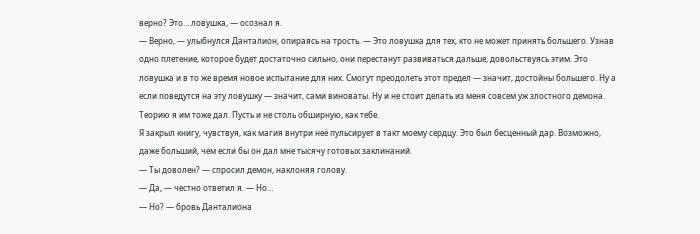верно? Это… ловушка, — осознал я.
— Верно, — улыбнулся Данталион, опираясь на трость. — Это ловушка для тех, кто не может принять большего. Узнав одно плетение, которое будет достаточно сильно, они перестанут развиваться дальше, довольствуясь этим. Это ловушка и в то же время новое испытание для них. Смогут преодолеть этот предел — значит, достойны большего. Ну а если поведутся на эту ловушку — значит, сами виноваты. Ну и не стоит делать из меня совсем уж злостного демона. Теорию я им тоже дал. Пусть и не столь обширную, как тебе.
Я закрыл книгу, чувствуя, как магия внутри неё пульсирует в такт моему сердцу. Это был бесценный дар. Возможно, даже больший, чем если бы он дал мне тысячу готовых заклинаний.
— Ты доволен? — спросил демон, наклоняя голову.
— Да, — честно ответил я. — Но…
— Но? — бровь Данталиона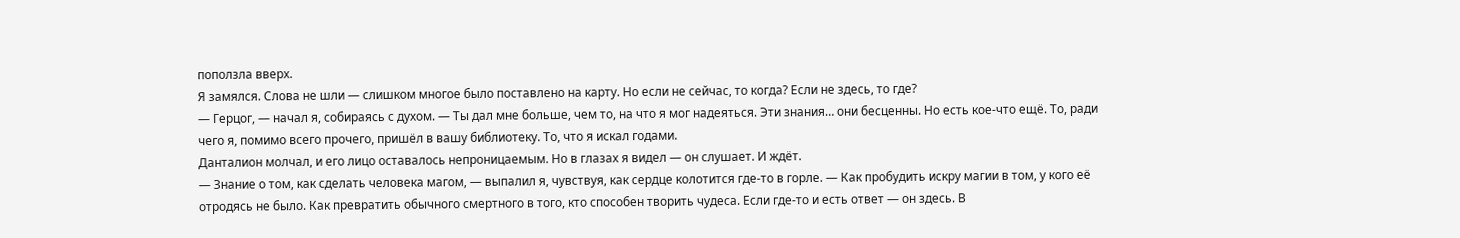поползла вверх.
Я замялся. Слова не шли — слишком многое было поставлено на карту. Но если не сейчас, то когда? Если не здесь, то где?
— Герцог, — начал я, собираясь с духом. — Ты дал мне больше, чем то, на что я мог надеяться. Эти знания… они бесценны. Но есть кое-что ещё. То, ради чего я, помимо всего прочего, пришёл в вашу библиотеку. То, что я искал годами.
Данталион молчал, и его лицо оставалось непроницаемым. Но в глазах я видел — он слушает. И ждёт.
— Знание о том, как сделать человека магом, — выпалил я, чувствуя, как сердце колотится где-то в горле. — Как пробудить искру магии в том, у кого её отродясь не было. Как превратить обычного смертного в того, кто способен творить чудеса. Если где-то и есть ответ — он здесь. В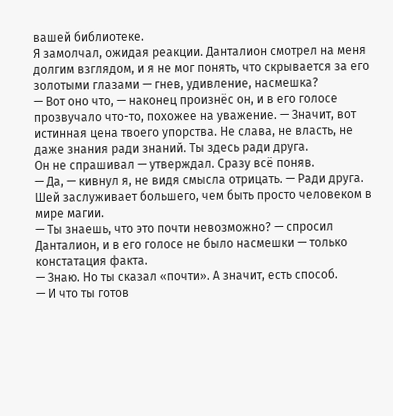вашей библиотеке.
Я замолчал, ожидая реакции. Данталион смотрел на меня долгим взглядом, и я не мог понять, что скрывается за его золотыми глазами — гнев, удивление, насмешка?
— Вот оно что, — наконец произнёс он, и в его голосе прозвучало что-то, похожее на уважение. — Значит, вот истинная цена твоего упорства. Не слава, не власть, не даже знания ради знаний. Ты здесь ради друга.
Он не спрашивал — утверждал. Сразу всё поняв.
— Да, — кивнул я, не видя смысла отрицать. — Ради друга. Шей заслуживает большего, чем быть просто человеком в мире магии.
— Ты знаешь, что это почти невозможно? — спросил Данталион, и в его голосе не было насмешки — только констатация факта.
— Знаю. Но ты сказал «почти». А значит, есть способ.
— И что ты готов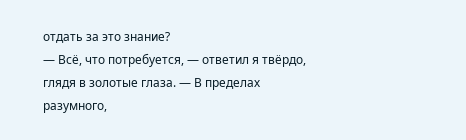отдать за это знание?
— Всё, что потребуется, — ответил я твёрдо, глядя в золотые глаза. — В пределах разумного,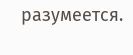разумеется.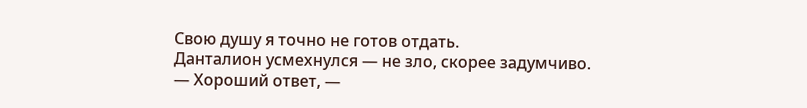Свою душу я точно не готов отдать.
Данталион усмехнулся — не зло, скорее задумчиво.
— Хороший ответ, —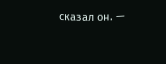сказал он. —